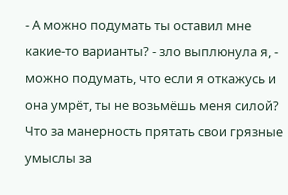- А можно подумать ты оставил мне какие-то варианты? - зло выплюнула я, - можно подумать, что если я откажусь и она умрёт, ты не возьмёшь меня силой? Что за манерность прятать свои грязные умыслы за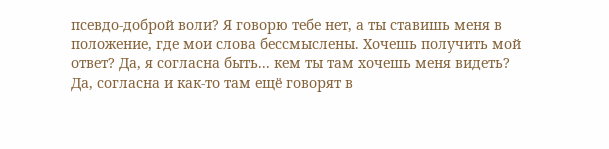псевдо-доброй воли? Я говорю тебе нет, а ты ставишь меня в положение, где мои слова бессмыслены. Хочешь получить мой ответ? Да, я согласна быть... кем ты там хочешь меня видеть? Да, согласна и как-то там ещё говорят в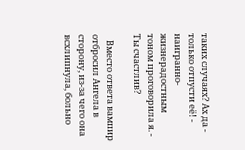таких случаях? Ах да - только отпусти её! - наигранно-жизнерадостным тоном проговорила я. - Ты счастлив?

   Вместо ответа вампир отбросил Ангела в сторону, из-за чего она всхлипнула, больно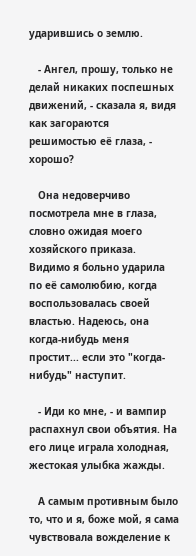ударившись о землю.

   - Ангел, прошу, только не делай никаких поспешных движений, - сказала я, видя как загораются решимостью её глаза, - хорошо?

   Она недоверчиво посмотрела мне в глаза, словно ожидая моего хозяйского приказа. Видимо я больно ударила по её самолюбию, когда воспользовалась своей властью. Надеюсь, она когда-нибудь меня простит... если это "когда-нибудь" наступит.

   - Иди ко мне, - и вампир распахнул свои объятия. На его лице играла холодная, жестокая улыбка жажды.

   А самым противным было то, что и я, боже мой, я сама чувствовала вожделение к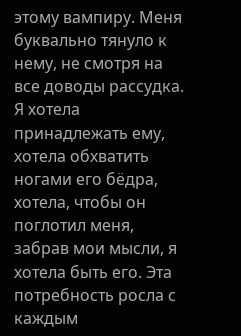этому вампиру. Меня буквально тянуло к нему, не смотря на все доводы рассудка. Я хотела принадлежать ему, хотела обхватить ногами его бёдра, хотела, чтобы он поглотил меня, забрав мои мысли, я хотела быть его. Эта потребность росла с каждым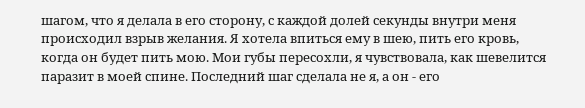шагом, что я делала в его сторону, с каждой долей секунды внутри меня происходил взрыв желания. Я хотела впиться ему в шею, пить его кровь, когда он будет пить мою. Мои губы пересохли, я чувствовала, как шевелится паразит в моей спине. Последний шаг сделала не я, а он - его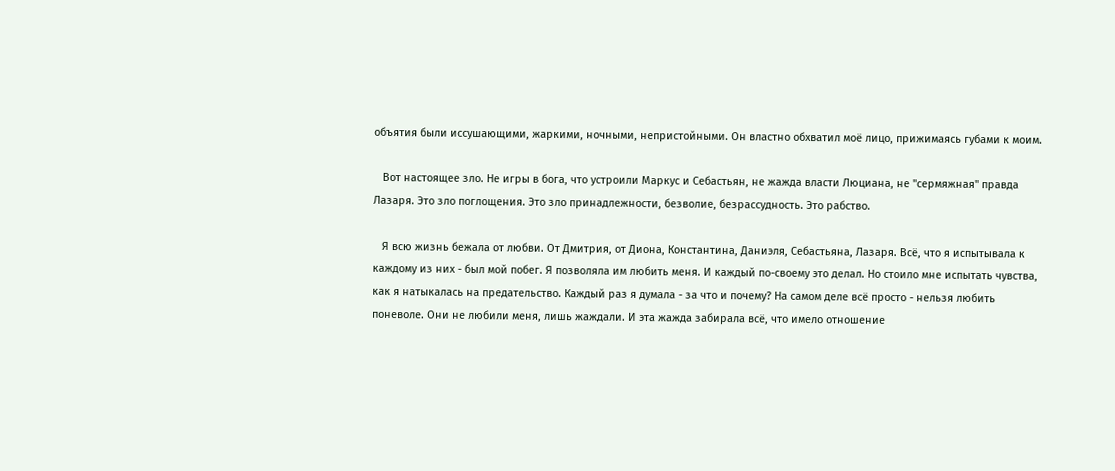объятия были иссушающими, жаркими, ночными, непристойными. Он властно обхватил моё лицо, прижимаясь губами к моим.

   Вот настоящее зло. Не игры в бога, что устроили Маркус и Себастьян, не жажда власти Люциана, не "сермяжная" правда Лазаря. Это зло поглощения. Это зло принадлежности, безволие, безрассудность. Это рабство.

   Я всю жизнь бежала от любви. От Дмитрия, от Диона, Константина, Даниэля, Себастьяна, Лазаря. Всё, что я испытывала к каждому из них - был мой побег. Я позволяла им любить меня. И каждый по-своему это делал. Но стоило мне испытать чувства, как я натыкалась на предательство. Каждый раз я думала - за что и почему? На самом деле всё просто - нельзя любить поневоле. Они не любили меня, лишь жаждали. И эта жажда забирала всё, что имело отношение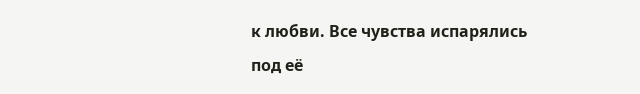к любви. Все чувства испарялись под её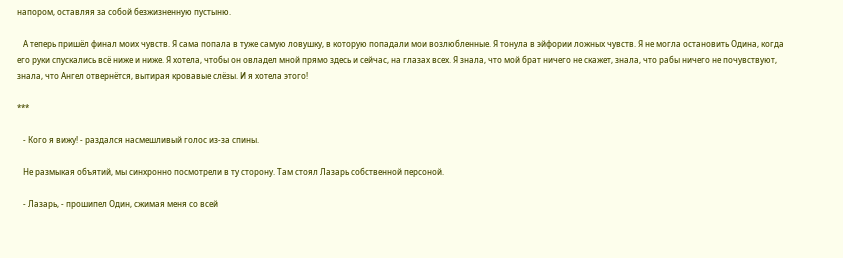напором, оставляя за собой безжизненную пустыню.

   А теперь пришёл финал моих чувств. Я сама попала в туже самую ловушку, в которую попадали мои возлюбленные. Я тонула в эйфории ложных чувств. Я не могла остановить Одина, когда его руки спускались всё ниже и ниже. Я хотела, чтобы он овладел мной прямо здесь и сейчас, на глазах всех. Я знала, что мой брат ничего не скажет, знала, что рабы ничего не почувствуют, знала, что Ангел отвернётся, вытирая кровавые слёзы. И я хотела этого!

***

   - Кого я вижу! - раздался насмешливый голос из-за спины.

   Не размыкая объятий, мы синхронно посмотрели в ту сторону. Там стоял Лазарь собственной персоной.

   - Лазарь, - прошипел Один, сжимая меня со всей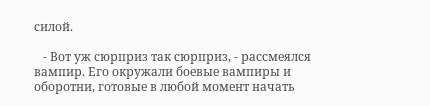силой.

   - Вот уж сюрприз так сюрприз, - рассмеялся вампир. Его окружали боевые вампиры и оборотни, готовые в любой момент начать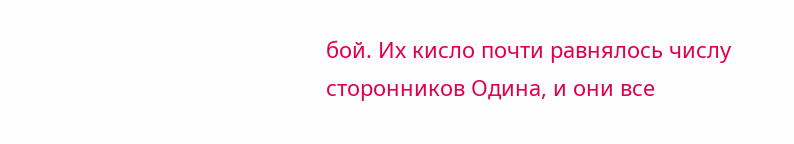бой. Их кисло почти равнялось числу сторонников Одина, и они все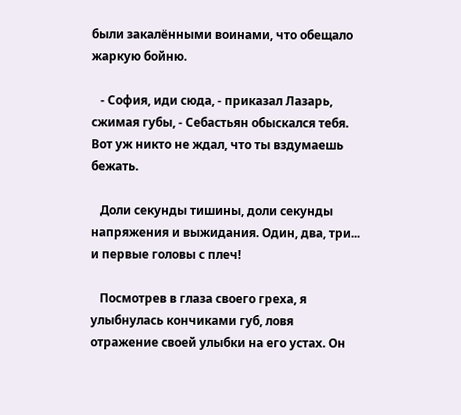были закалёнными воинами, что обещало жаркую бойню.

   - София, иди сюда, - приказал Лазарь, сжимая губы, - Себастьян обыскался тебя. Вот уж никто не ждал, что ты вздумаешь бежать.

   Доли секунды тишины, доли секунды напряжения и выжидания. Один, два, три... и первые головы с плеч!

   Посмотрев в глаза своего греха, я улыбнулась кончиками губ, ловя отражение своей улыбки на его устах. Он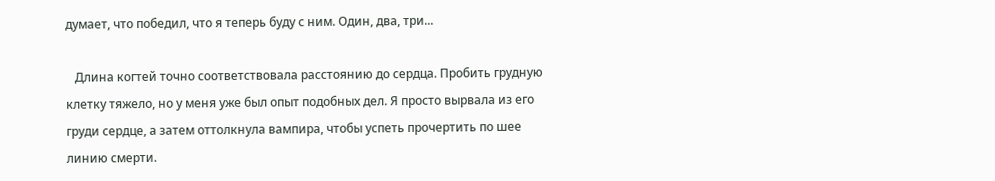думает, что победил, что я теперь буду с ним. Один, два, три...

   Длина когтей точно соответствовала расстоянию до сердца. Пробить грудную клетку тяжело, но у меня уже был опыт подобных дел. Я просто вырвала из его груди сердце, а затем оттолкнула вампира, чтобы успеть прочертить по шее линию смерти.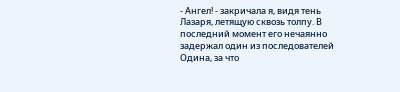- Ангел! - закричала я, видя тень Лазаря, летящую сквозь толпу. В последний момент его нечаянно задержал один из последователей Одина, за что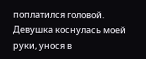поплатился головой. Девушка коснулась моей руки, унося в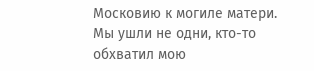Московию к могиле матери. Мы ушли не одни, кто-то обхватил мою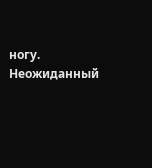ногу. Неожиданный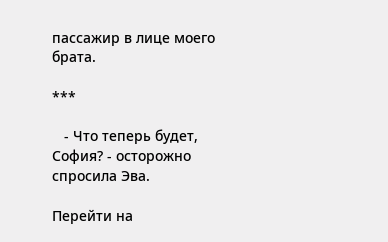пассажир в лице моего брата.

***

   - Что теперь будет, София? - осторожно спросила Эва.

Перейти на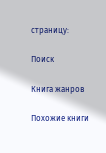страницу:

Поиск

Книга жанров

Похожие книги